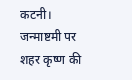कटनी। जन्माष्टमी पर शहर कृष्ण की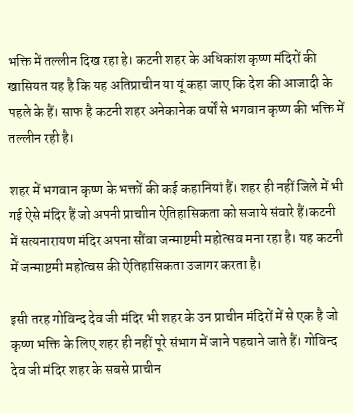भक्ति में तल्लीन दिख रहा हे। कटनी शहर के अधिकांश कृष्ण मंदिरों की खासियत यह है कि यह अतिप्राचीन या यूं कहा जाए कि देश की आजादी के पहले के हैं। साफ है कटनी शहर अनेकानेक वर्षों से भगवान कृष्ण की भक्ति में तल्लीन रही है।

शहर में भगवान कृष्ण के भक्तों की कई कहानियां हैं। शहर ही नहीं जिले में भी गई ऐसे मंदिर हैं जो अपनी प्राचाीन ऐतिहासिकता को सजाये संवारे हैं।कटनी में सत्यनारायण मंदिर अपना सौंवा जन्माष्टमी महोत्सव मना रहा है। यह कटनी में जन्माष्टमी महोत्वस की ऐतिहासिकता उजागर करता है।

इसी तरह गोविन्द देव जी मंदिर भी शहर के उन प्राचीन मंदिरों में से एक है जो कृष्ण भक्ति के लिए शहर ही नहीं पूरे संभाग में जाने पहचाने जाते हैं। गोविन्द देव जी मंदिर शहर के सबसे प्राचीन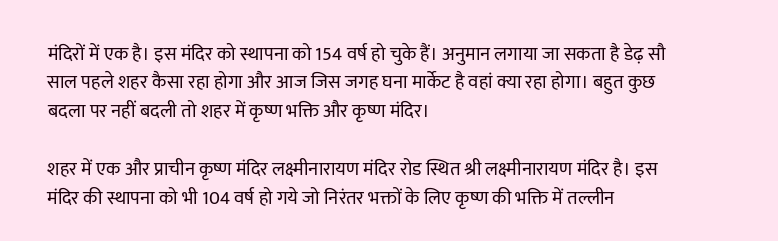मंदिरों में एक है। इस मंदिर को स्थापना को 154 वर्ष हो चुके हैं। अनुमान लगाया जा सकता है डेढ़ सौ साल पहले शहर कैसा रहा होगा और आज जिस जगह घना मार्केट है वहां क्या रहा होगा। बहुत कुछ बदला पर नहीं बदली तो शहर में कृष्ण भक्ति और कृष्ण मंदिर।

शहर में एक और प्राचीन कृष्ण मंदिर लक्ष्मीनारायण मंदिर रोड स्थित श्री लक्ष्मीनारायण मंदिर है। इस मंदिर की स्थापना को भी 104 वर्ष हो गये जो निरंतर भक्तों के लिए कृष्ण की भक्ति में तल्लीन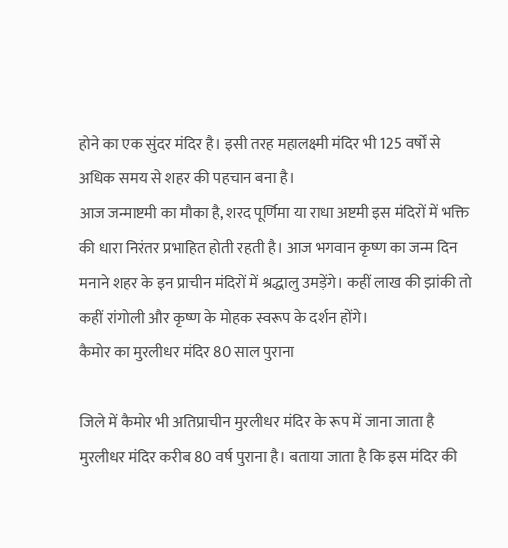होने का एक सुंदर मंदिर है। इसी तरह महालक्ष्मी मंदिर भी 125 वर्षों से अधिक समय से शहर की पहचान बना है।
आज जन्माष्टमी का मौका है, शरद पूर्णिमा या राधा अष्टमी इस मंदिरों में भक्ति की धारा निरंतर प्रभाहित होती रहती है। आज भगवान कृष्ण का जन्म दिन मनाने शहर के इन प्राचीन मंदिरों में श्रद्धालु उमड़ेंगे। कहीं लाख की झांकी तो कहीं रांगोली और कृष्ण के मोहक स्वरूप के दर्शन होंगे।
कैमोर का मुरलीधर मंदिर 80 साल पुराना

जिले में कैमोर भी अतिप्राचीन मुरलीधर मंदिर के रूप में जाना जाता है मुरलीधर मंदिर करीब 80 वर्ष पुराना है। बताया जाता है कि इस मंदिर की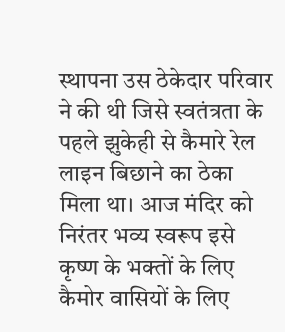स्थापना उस ठेकेदार परिवार ने की थी जिसे स्वतंत्रता के पहले झुकेही से कैमारे रेल लाइन बिछाने का ठेका मिला था। आज मंदिर को निरंतर भव्य स्वरूप इसे कृष्ण के भक्तों के लिए कैमोर वासियों के लिए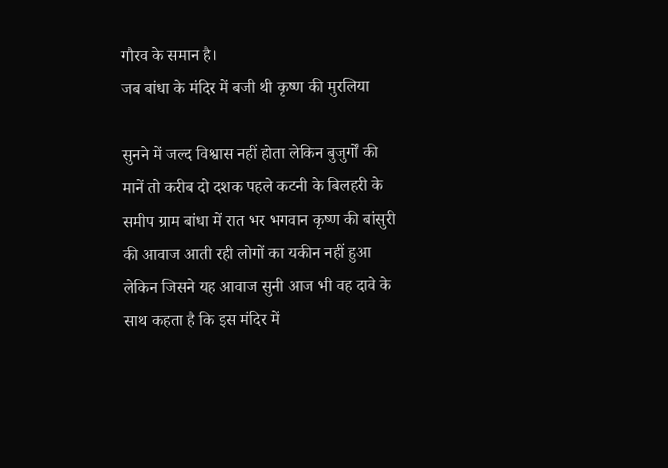गौरव के समान है।
जब बांधा के मंदिर में बजी थी कृष्ण की मुरलिया

सुनने में जल्द विश्वास नहीं होता लेकिन बुजुर्गों की मानें तो करीब दो दशक पहले कटनी के बिलहरी के समीप ग्राम बांधा में रात भर भगवान कृष्ण की बांसुरी की आवाज आती रही लोगों का यकीन नहीं हुआ लेकिन जिसने यह आवाज सुनी आज भी वह दावे के साथ कहता है कि इस मंदिर में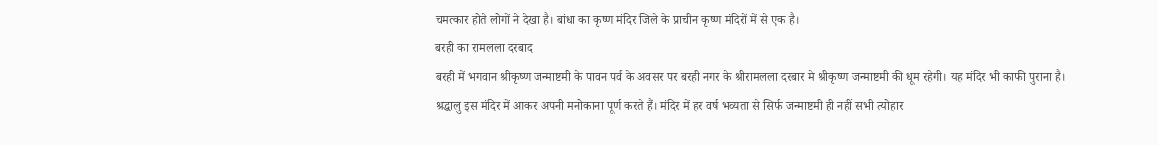चमत्कार होते लोगों ने देखा है। बांधा का कृष्ण मंदिर जिले के प्राचीन कृष्ण मंदिरों में से एक है।
बरही का रामलला दरबाद
बरही में भगवान श्रीकृष्ण जन्माष्टमी के पावन पर्व के अवसर पर बरही नगर के श्रीरामलला दरबार मे श्रीकृष्ण जन्माष्टमी की धूम रहेगी। यह मंदिर भी काफी पुराना है। श्रद्धालु इस मंदिर में आकर अपनी मनोकाना पूर्ण करते हैं। मंदिर में हर वर्ष भव्यता से सिर्फ जन्माष्टमी ही नहीं सभी त्योहार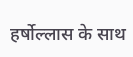हर्षोल्लास के साथ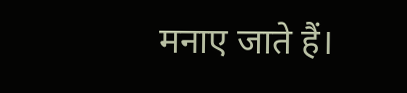मनाए जाते हैं।